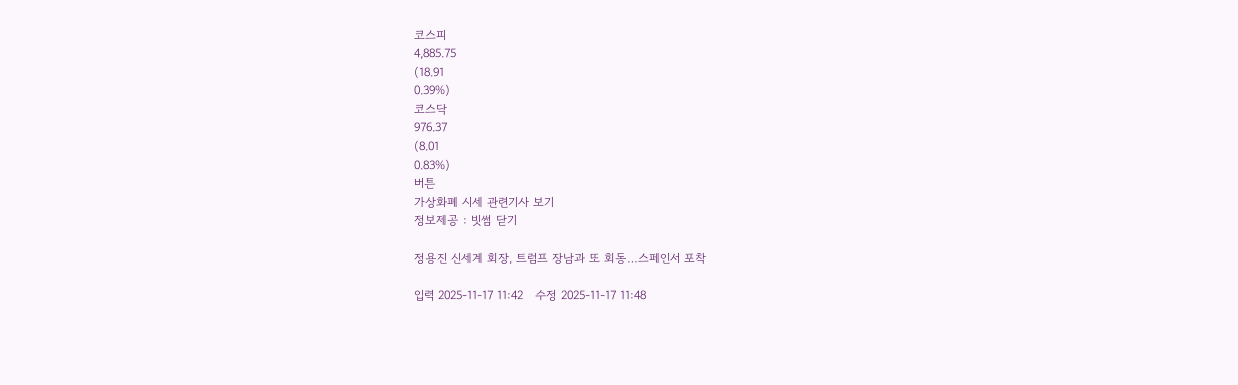코스피
4,885.75
(18.91
0.39%)
코스닥
976.37
(8.01
0.83%)
버튼
가상화폐 시세 관련기사 보기
정보제공 : 빗썸 닫기

정용진 신세계 회장, 트럼프 장남과 또 회동…스페인서 포착

입력 2025-11-17 11:42   수정 2025-11-17 11:48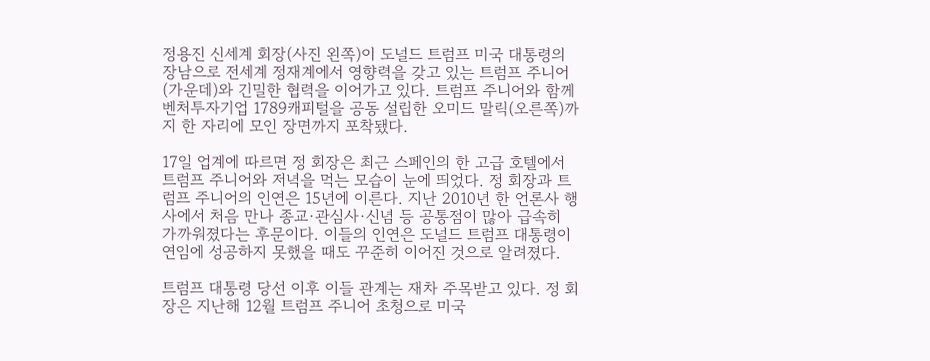정용진 신세계 회장(사진 왼쪽)이 도널드 트럼프 미국 대통령의 장남으로 전세계 정재계에서 영향력을 갖고 있는 트럼프 주니어(가운데)와 긴밀한 협력을 이어가고 있다. 트럼프 주니어와 함께 벤처투자기업 1789캐피털을 공동 설립한 오미드 말릭(오른쪽)까지 한 자리에 모인 장면까지 포착됐다.

17일 업계에 따르면 정 회장은 최근 스페인의 한 고급 호텔에서 트럼프 주니어와 저녁을 먹는 모습이 눈에 띄었다. 정 회장과 트럼프 주니어의 인연은 15년에 이른다. 지난 2010년 한 언론사 행사에서 처음 만나 종교·관심사·신념 등 공통점이 많아 급속히 가까워졌다는 후문이다. 이들의 인연은 도널드 트럼프 대통령이 연임에 성공하지 못했을 때도 꾸준히 이어진 것으로 알려졌다.

트럼프 대통령 당선 이후 이들 관계는 재차 주목받고 있다. 정 회장은 지난해 12월 트럼프 주니어 초청으로 미국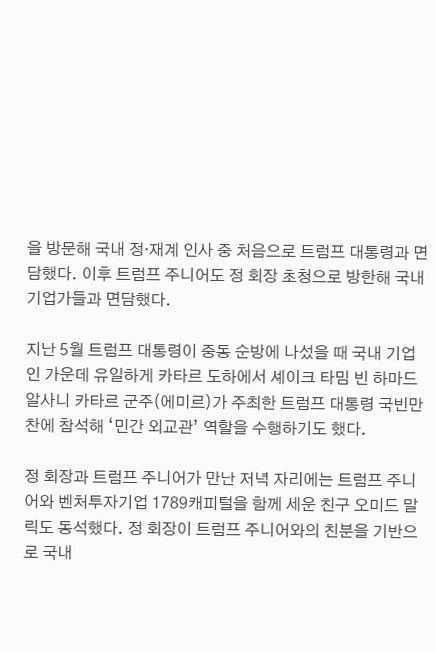을 방문해 국내 정·재계 인사 중 처음으로 트럼프 대통령과 면담했다. 이후 트럼프 주니어도 정 회장 초청으로 방한해 국내 기업가들과 면담했다.

지난 5월 트럼프 대통령이 중동 순방에 나섰을 때 국내 기업인 가운데 유일하게 카타르 도하에서 셰이크 타밈 빈 하마드 알사니 카타르 군주(에미르)가 주최한 트럼프 대통령 국빈만찬에 참석해 ‘민간 외교관’ 역할을 수행하기도 했다.

정 회장과 트럼프 주니어가 만난 저녁 자리에는 트럼프 주니어와 벤처투자기업 1789캐피털을 함께 세운 친구 오미드 말릭도 동석했다. 정 회장이 트럼프 주니어와의 친분을 기반으로 국내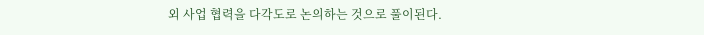외 사업 협력을 다각도로 논의하는 것으로 풀이된다.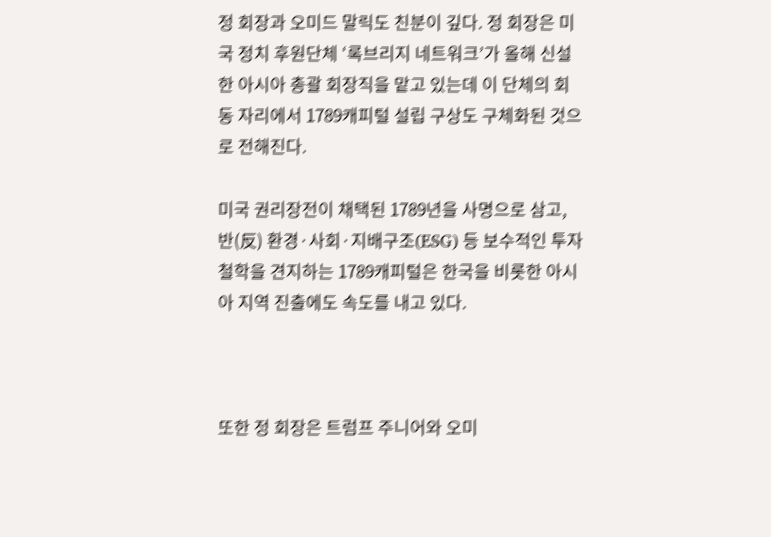정 회장과 오미드 말릭도 친분이 깊다. 정 회장은 미국 정치 후원단체 ‘록브리지 네트워크’가 올해 신설한 아시아 총괄 회장직을 맡고 있는데 이 단체의 회동 자리에서 1789캐피털 설립 구상도 구체화된 것으로 전해진다.

미국 권리장전이 채택된 1789년을 사명으로 삼고, 반(反) 환경·사회·지배구조(ESG) 등 보수적인 투자 철학을 견지하는 1789캐피털은 한국을 비롯한 아시아 지역 진출에도 속도를 내고 있다.



또한 정 회장은 트럼프 주니어와 오미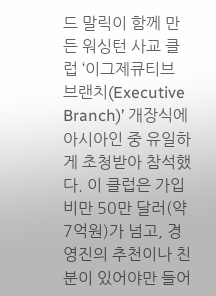드 말릭이 함께 만든 워싱턴 사교 클럽 ‘이그제큐티브 브랜치(Executive Branch)’ 개장식에 아시아인 중 유일하게 초청받아 참석했다. 이 클럽은 가입비만 50만 달러(약 7억원)가 넘고, 경영진의 추천이나 친분이 있어야만 들어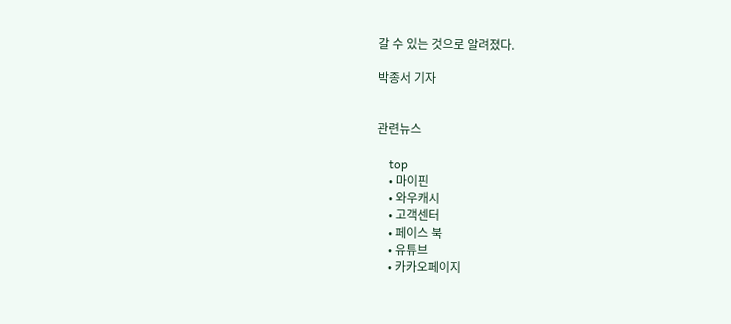갈 수 있는 것으로 알려졌다.

박종서 기자


관련뉴스

    top
    • 마이핀
    • 와우캐시
    • 고객센터
    • 페이스 북
    • 유튜브
    • 카카오페이지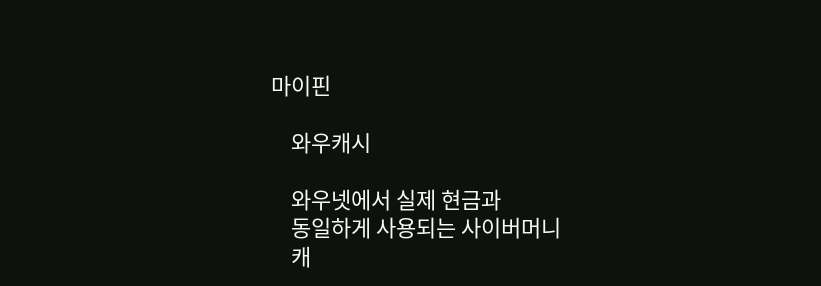마이핀

    와우캐시

    와우넷에서 실제 현금과
    동일하게 사용되는 사이버머니
    캐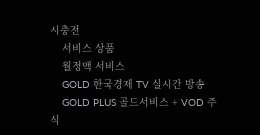시충전
    서비스 상품
    월정액 서비스
    GOLD 한국경제 TV 실시간 방송
    GOLD PLUS 골드서비스 + VOD 주식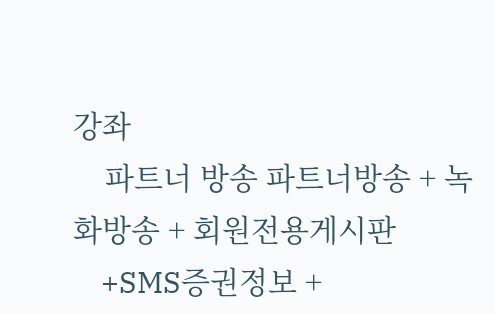강좌
    파트너 방송 파트너방송 + 녹화방송 + 회원전용게시판
    +SMS증권정보 +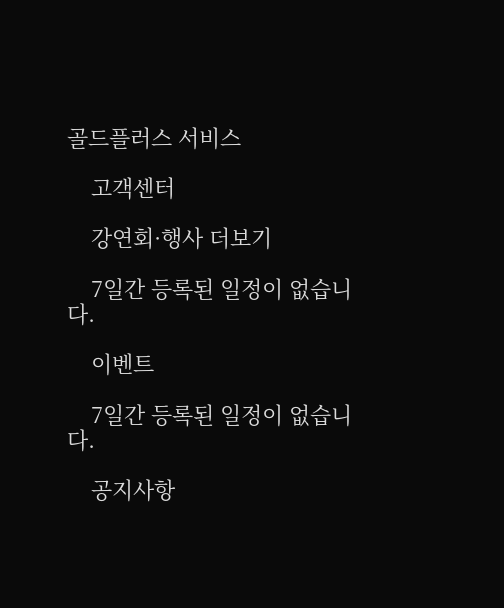골드플러스 서비스

    고객센터

    강연회·행사 더보기

    7일간 등록된 일정이 없습니다.

    이벤트

    7일간 등록된 일정이 없습니다.

    공지사항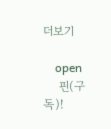더보기

    open
    핀(구독)!